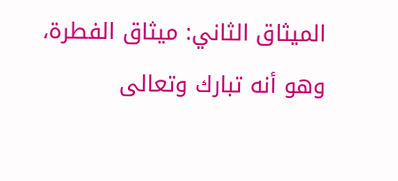الميثاق الثاني: ميثاق الفطرة، وهو أنه تبارك وتعالى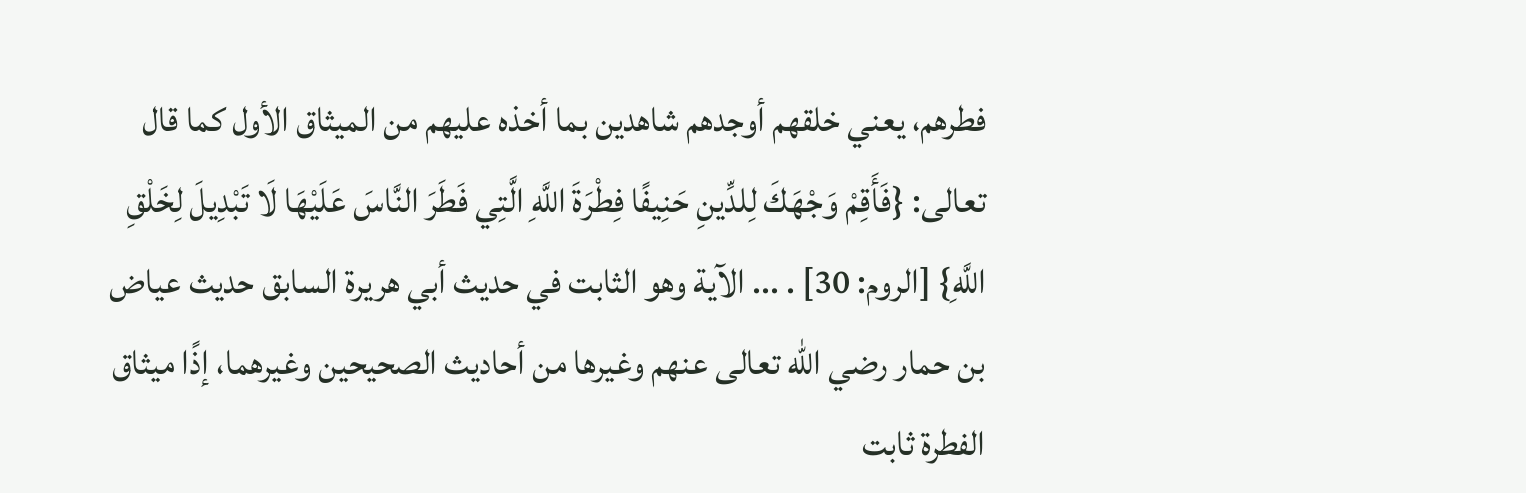فطرهم، يعني خلقهم أوجدهم شاهدين بما أخذه عليهم من الميثاق الأول كما قال تعالى: {فَأَقِمْ وَجْهَكَ لِلدِّينِ حَنِيفًا فِطْرَةَ اللَّهِ الَّتِي فَطَرَ النَّاسَ عَلَيْهَا لَا تَبْدِيلَ لِخَلْقِ اللَّهِ} [الروم: 30] . ... الآية وهو الثابت في حديث أبي هريرة السابق حديث عياض بن حمار رضي الله تعالى عنهم وغيرها من أحاديث الصحيحين وغيرهما، إذًا ميثاق الفطرة ثابت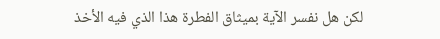لكن هل نفسر الآية بميثاق الفطرة هذا الذي فيه الأخذ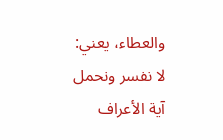والعطاء، يعني: لا نفسر ونحمل آية الأعراف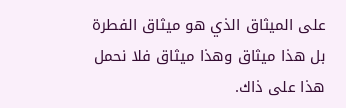على الميثاق الذي هو ميثاق الفطرة بل هذا ميثاق وهذا ميثاق فلا نحمل هذا على ذاك.